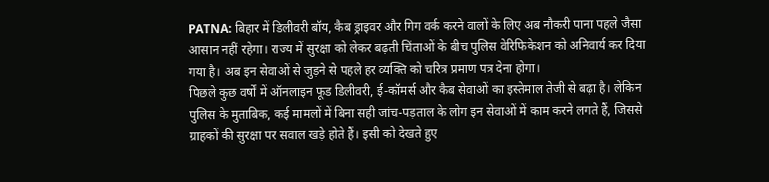PATNA: बिहार में डिलीवरी बॉय, कैब ड्राइवर और गिग वर्क करने वालों के लिए अब नौकरी पाना पहले जैसा आसान नहीं रहेगा। राज्य में सुरक्षा को लेकर बढ़ती चिंताओं के बीच पुलिस वेरिफिकेशन को अनिवार्य कर दिया गया है। अब इन सेवाओं से जुड़ने से पहले हर व्यक्ति को चरित्र प्रमाण पत्र देना होगा।
पिछले कुछ वर्षों में ऑनलाइन फूड डिलीवरी, ई-कॉमर्स और कैब सेवाओं का इस्तेमाल तेजी से बढ़ा है। लेकिन पुलिस के मुताबिक, कई मामलों में बिना सही जांच-पड़ताल के लोग इन सेवाओं में काम करने लगते हैं, जिससे ग्राहकों की सुरक्षा पर सवाल खड़े होते हैं। इसी को देखते हुए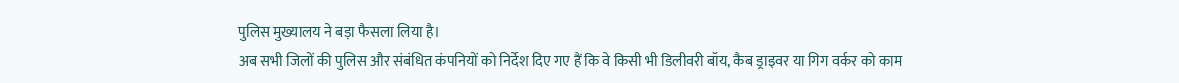पुलिस मुख्यालय ने बड़ा फैसला लिया है।
अब सभी जिलों की पुलिस और संबंधित कंपनियों को निर्देश दिए गए हैं कि वे किसी भी डिलीवरी बॉय, कैब ड्राइवर या गिग वर्कर को काम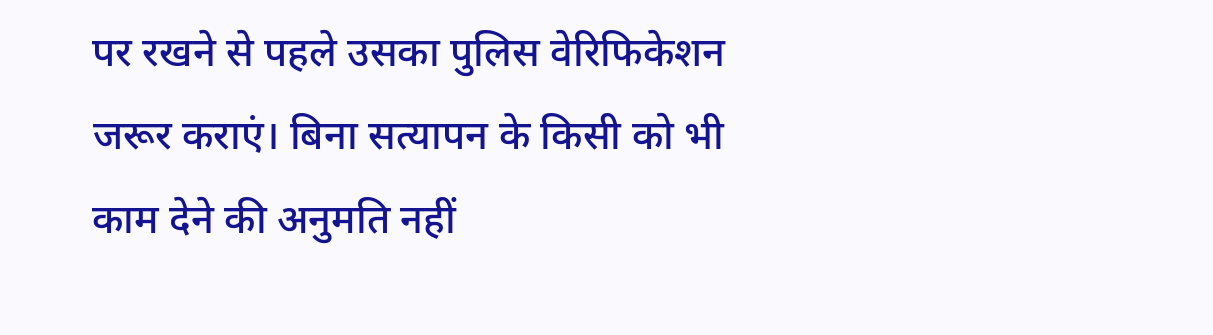पर रखने से पहले उसका पुलिस वेरिफिकेशन जरूर कराएं। बिना सत्यापन के किसी को भी काम देने की अनुमति नहीं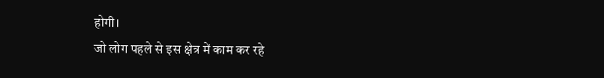होगी।
जो लोग पहले से इस क्षेत्र में काम कर रहे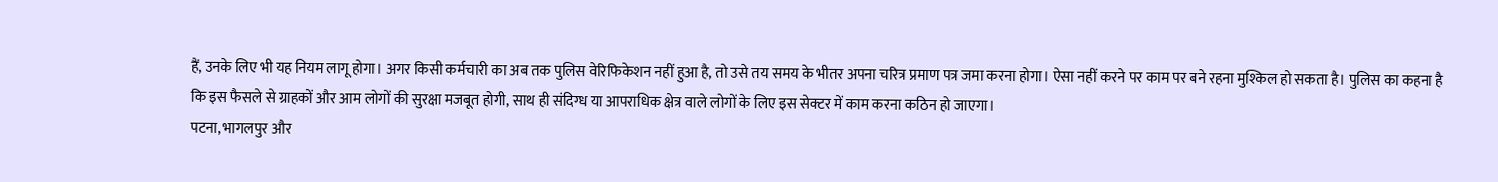हैं, उनके लिए भी यह नियम लागू होगा। अगर किसी कर्मचारी का अब तक पुलिस वेरिफिकेशन नहीं हुआ है, तो उसे तय समय के भीतर अपना चरित्र प्रमाण पत्र जमा करना होगा। ऐसा नहीं करने पर काम पर बने रहना मुश्किल हो सकता है। पुलिस का कहना है कि इस फैसले से ग्राहकों और आम लोगों की सुरक्षा मजबूत होगी, साथ ही संदिग्ध या आपराधिक क्षेत्र वाले लोगों के लिए इस सेक्टर में काम करना कठिन हो जाएगा।
पटना, भागलपुर और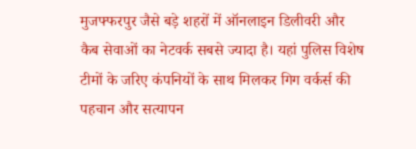मुजफ्फरपुर जैसे बड़े शहरों में ऑनलाइन डिलीवरी और कैब सेवाओं का नेटवर्क सबसे ज्यादा है। यहां पुलिस विशेष टीमों के जरिए कंपनियों के साथ मिलकर गिग वर्कर्स की पहचान और सत्यापन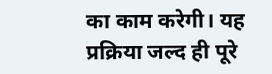का काम करेगी। यह प्रक्रिया जल्द ही पूरे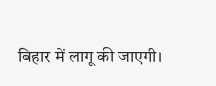बिहार में लागू की जाएगी।